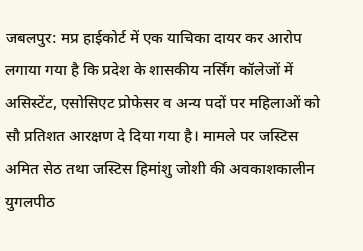जबलपुर: मप्र हाईकोर्ट में एक याचिका दायर कर आरोप लगाया गया है कि प्रदेश के शासकीय नर्सिंग कॉलेजों में असिस्टेंट, एसोसिएट प्रोफेसर व अन्य पदों पर महिलाओं को सौ प्रतिशत आरक्षण दे दिया गया है। मामले पर जस्टिस अमित सेठ तथा जस्टिस हिमांशु जोशी की अवकाशकालीन युगलपीठ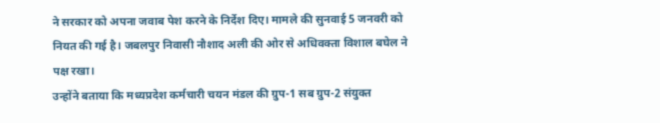ने सरकार को अपना जवाब पेश करने के निर्देश दिए। मामले की सुनवाई 5 जनवरी को नियत की गई है। जबलपुर निवासी नौशाद अली की ओर से अधिवक्ता विशाल बघेल ने पक्ष रखा।
उन्होंने बताया कि मध्यप्रदेश कर्मचारी चयन मंडल की ग्रुप-1 सब ग्रुप-2 संयुक्त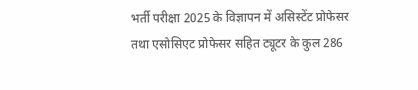भर्ती परीक्षा 2025 के विज्ञापन में असिस्टेंट प्रोफेसर तथा एसोसिएट प्रोफेसर सहित ट्यूटर के कुल 286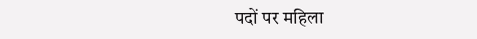पदों पर महिला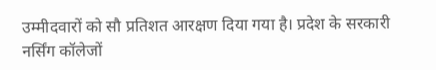उम्मीदवारों को सौ प्रतिशत आरक्षण दिया गया है। प्रदेश के सरकारी नर्सिंग कॉलेजों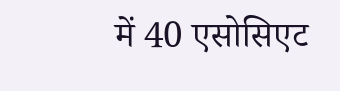में 40 एसोसिएट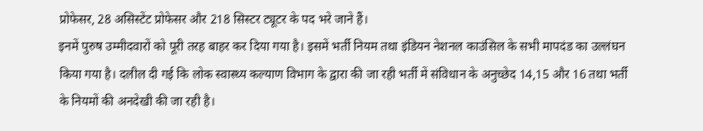प्रोफेसर, 28 असिस्टेंट प्रोफेसर और 218 सिस्टर ट्यूटर के पद भरे जाने हैं।
इनमें पुरुष उम्मीदवारों को पूरी तरह बाहर कर दिया गया है। इसमें भर्ती नियम तथा इंडियन नेशनल काउंसिल के सभी मापदंड का उल्लंघन किया गया है। दलील दी गई कि लोक स्वास्थ्य कल्याण विभाग के द्वारा की जा रही भर्ती में संविधान के अनुच्छेद 14,15 और 16 तथा भर्ती के नियमों की अनदेखी की जा रही है।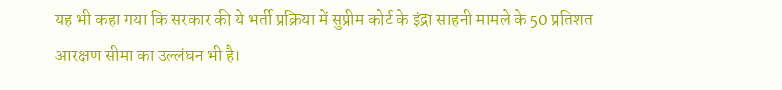यह भी कहा गया कि सरकार की ये भर्ती प्रक्रिया में सुप्रीम कोर्ट के इंद्रा साहनी मामले के 50 प्रतिशत आरक्षण सीमा का उल्लंघन भी है।